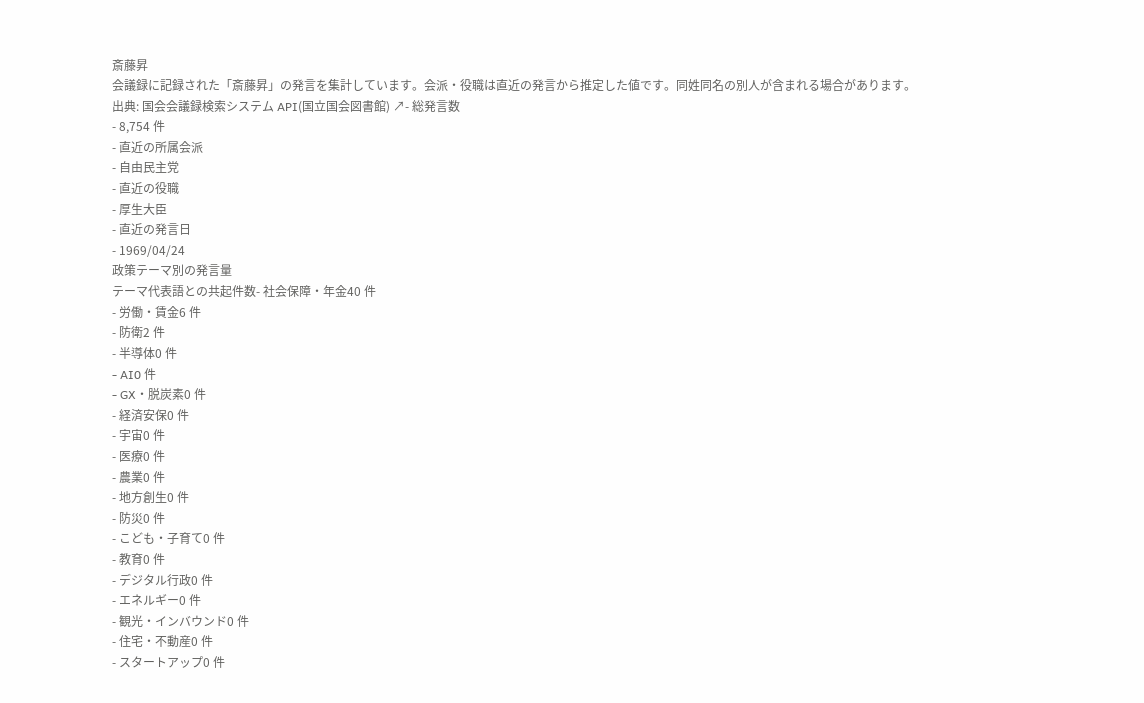斎藤昇
会議録に記録された「斎藤昇」の発言を集計しています。会派・役職は直近の発言から推定した値です。同姓同名の別人が含まれる場合があります。
出典: 国会会議録検索システム API(国立国会図書館) ↗- 総発言数
- 8,754 件
- 直近の所属会派
- 自由民主党
- 直近の役職
- 厚生大臣
- 直近の発言日
- 1969/04/24
政策テーマ別の発言量
テーマ代表語との共起件数- 社会保障・年金40 件
- 労働・賃金6 件
- 防衛2 件
- 半導体0 件
- AI0 件
- GX・脱炭素0 件
- 経済安保0 件
- 宇宙0 件
- 医療0 件
- 農業0 件
- 地方創生0 件
- 防災0 件
- こども・子育て0 件
- 教育0 件
- デジタル行政0 件
- エネルギー0 件
- 観光・インバウンド0 件
- 住宅・不動産0 件
- スタートアップ0 件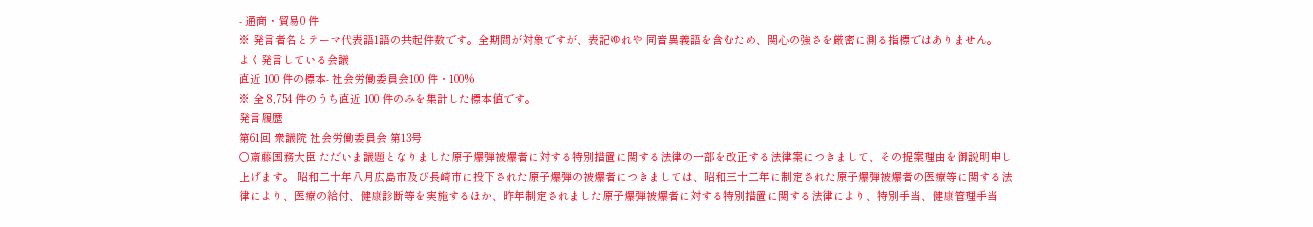- 通商・貿易0 件
※ 発言者名とテーマ代表語1語の共起件数です。全期間が対象ですが、表記ゆれや 同音異義語を含むため、関心の強さを厳密に測る指標ではありません。
よく発言している会議
直近 100 件の標本- 社会労働委員会100 件・100%
※ 全 8,754 件のうち直近 100 件のみを集計した標本値です。
発言履歴
第61回 衆議院 社会労働委員会 第13号
○斎藤国務大臣 ただいま議題となりました原子爆弾被爆者に対する特別措置に関する法律の一部を改正する法律案につきまして、その提案理由を御説明申し上げます。 昭和二十年八月広島市及び長崎市に投下された原子爆弾の被爆者につきましては、昭和三十二年に制定された原子爆弾被爆者の医療等に関する法律により、医療の給付、健康診断等を実施するほか、昨年制定されました原子爆弾被爆者に対する特別措置に関する法律により、特別手当、健康管理手当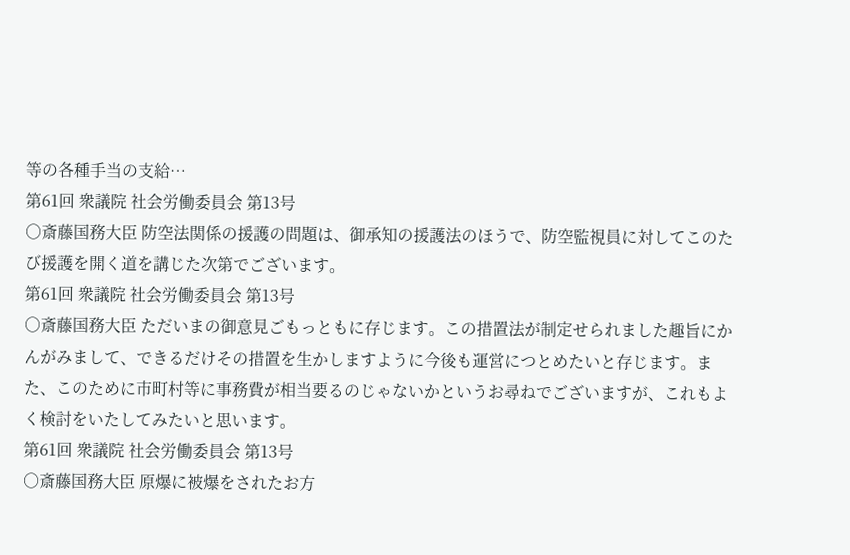等の各種手当の支給…
第61回 衆議院 社会労働委員会 第13号
○斎藤国務大臣 防空法関係の援護の問題は、御承知の援護法のほうで、防空監視員に対してこのたび援護を開く道を講じた次第でございます。
第61回 衆議院 社会労働委員会 第13号
○斎藤国務大臣 ただいまの御意見ごもっともに存じます。この措置法が制定せられました趣旨にかんがみまして、できるだけその措置を生かしますように今後も運営につとめたいと存じます。また、このために市町村等に事務費が相当要るのじゃないかというお尋ねでございますが、これもよく検討をいたしてみたいと思います。
第61回 衆議院 社会労働委員会 第13号
○斎藤国務大臣 原爆に被爆をされたお方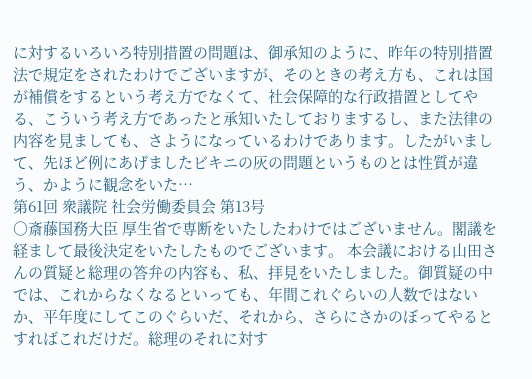に対するいろいろ特別措置の問題は、御承知のように、昨年の特別措置法で規定をされたわけでございますが、そのときの考え方も、これは国が補償をするという考え方でなくて、社会保障的な行政措置としてやる、こういう考え方であったと承知いたしておりまするし、また法律の内容を見ましても、さようになっているわけであります。したがいまして、先ほど例にあげましたビキニの灰の問題というものとは性質が違う、かように観念をいた…
第61回 衆議院 社会労働委員会 第13号
○斎藤国務大臣 厚生省で専断をいたしたわけではございません。閣議を経まして最後決定をいたしたものでございます。 本会議における山田さんの質疑と総理の答弁の内容も、私、拝見をいたしました。御質疑の中では、これからなくなるといっても、年間これぐらいの人数ではないか、平年度にしてこのぐらいだ、それから、さらにさかのぼってやるとすればこれだけだ。総理のそれに対す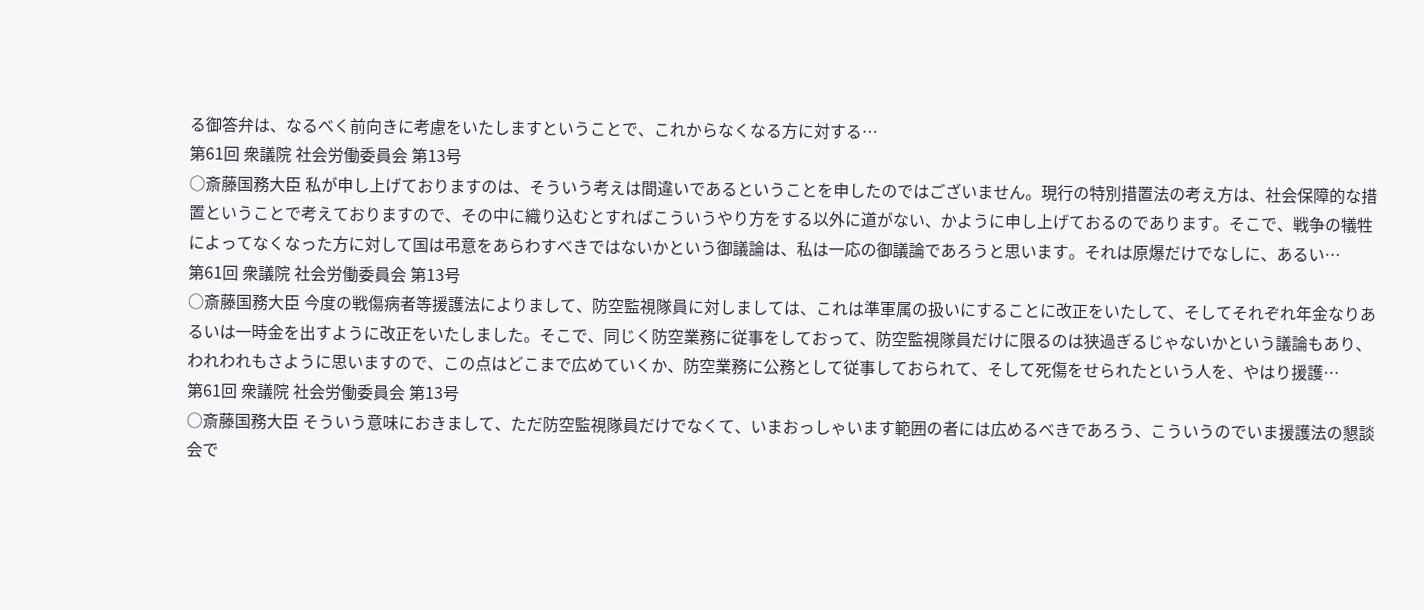る御答弁は、なるべく前向きに考慮をいたしますということで、これからなくなる方に対する…
第61回 衆議院 社会労働委員会 第13号
○斎藤国務大臣 私が申し上げておりますのは、そういう考えは間違いであるということを申したのではございません。現行の特別措置法の考え方は、社会保障的な措置ということで考えておりますので、その中に織り込むとすればこういうやり方をする以外に道がない、かように申し上げておるのであります。そこで、戦争の犠牲によってなくなった方に対して国は弔意をあらわすべきではないかという御議論は、私は一応の御議論であろうと思います。それは原爆だけでなしに、あるい…
第61回 衆議院 社会労働委員会 第13号
○斎藤国務大臣 今度の戦傷病者等援護法によりまして、防空監視隊員に対しましては、これは準軍属の扱いにすることに改正をいたして、そしてそれぞれ年金なりあるいは一時金を出すように改正をいたしました。そこで、同じく防空業務に従事をしておって、防空監視隊員だけに限るのは狭過ぎるじゃないかという議論もあり、われわれもさように思いますので、この点はどこまで広めていくか、防空業務に公務として従事しておられて、そして死傷をせられたという人を、やはり援護…
第61回 衆議院 社会労働委員会 第13号
○斎藤国務大臣 そういう意味におきまして、ただ防空監視隊員だけでなくて、いまおっしゃいます範囲の者には広めるべきであろう、こういうのでいま援護法の懇談会で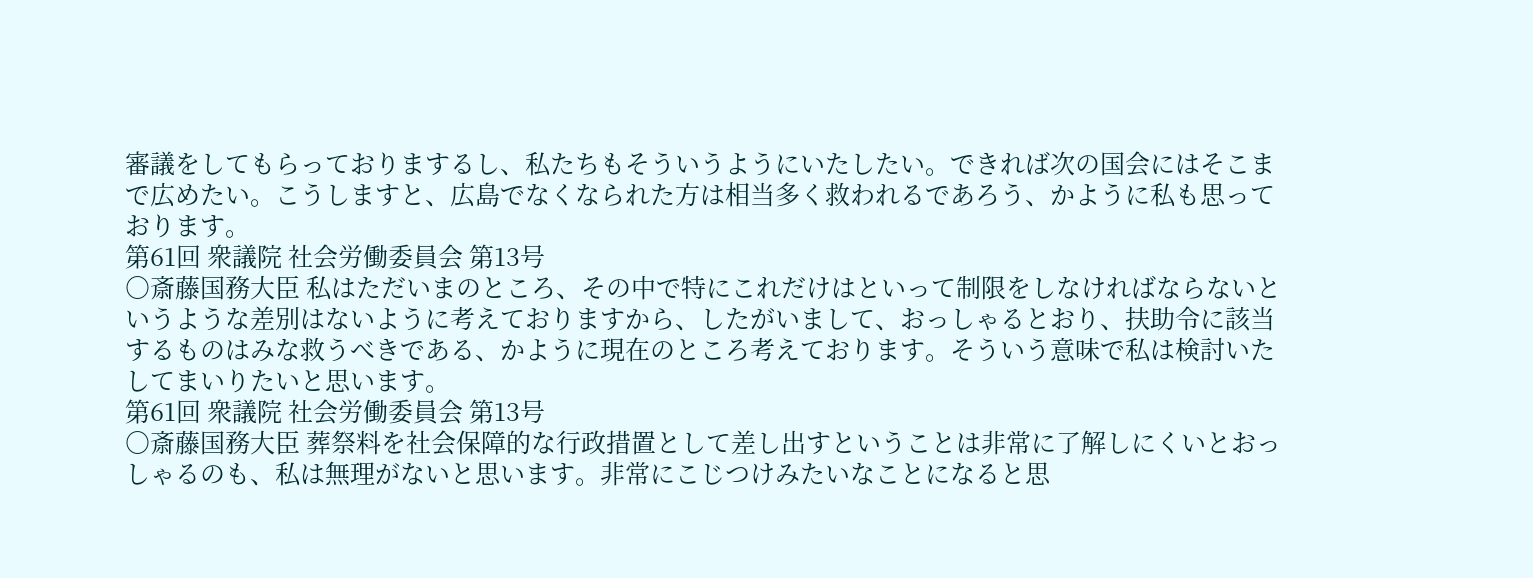審議をしてもらっておりまするし、私たちもそういうようにいたしたい。できれば次の国会にはそこまで広めたい。こうしますと、広島でなくなられた方は相当多く救われるであろう、かように私も思っております。
第61回 衆議院 社会労働委員会 第13号
○斎藤国務大臣 私はただいまのところ、その中で特にこれだけはといって制限をしなければならないというような差別はないように考えておりますから、したがいまして、おっしゃるとおり、扶助令に該当するものはみな救うべきである、かように現在のところ考えております。そういう意味で私は検討いたしてまいりたいと思います。
第61回 衆議院 社会労働委員会 第13号
○斎藤国務大臣 葬祭料を社会保障的な行政措置として差し出すということは非常に了解しにくいとおっしゃるのも、私は無理がないと思います。非常にこじつけみたいなことになると思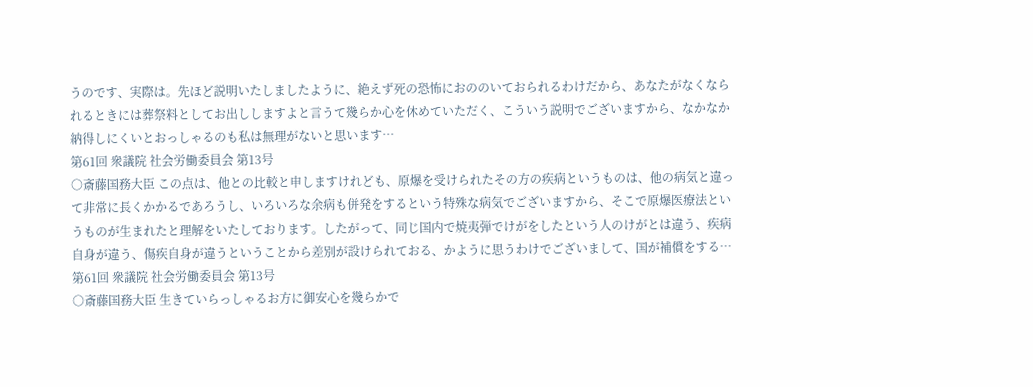うのです、実際は。先ほど説明いたしましたように、絶えず死の恐怖におののいておられるわけだから、あなたがなくなられるときには葬祭料としてお出ししますよと言うて幾らか心を休めていただく、こういう説明でございますから、なかなか納得しにくいとおっしゃるのも私は無理がないと思います…
第61回 衆議院 社会労働委員会 第13号
○斎藤国務大臣 この点は、他との比較と申しますけれども、原爆を受けられたその方の疾病というものは、他の病気と違って非常に長くかかるであろうし、いろいろな余病も併発をするという特殊な病気でございますから、そこで原爆医療法というものが生まれたと理解をいたしております。したがって、同じ国内で焼夷弾でけがをしたという人のけがとは違う、疾病自身が違う、傷疾自身が違うということから差別が設けられておる、かように思うわけでございまして、国が補償をする…
第61回 衆議院 社会労働委員会 第13号
○斎藤国務大臣 生きていらっしゃるお方に御安心を幾らかで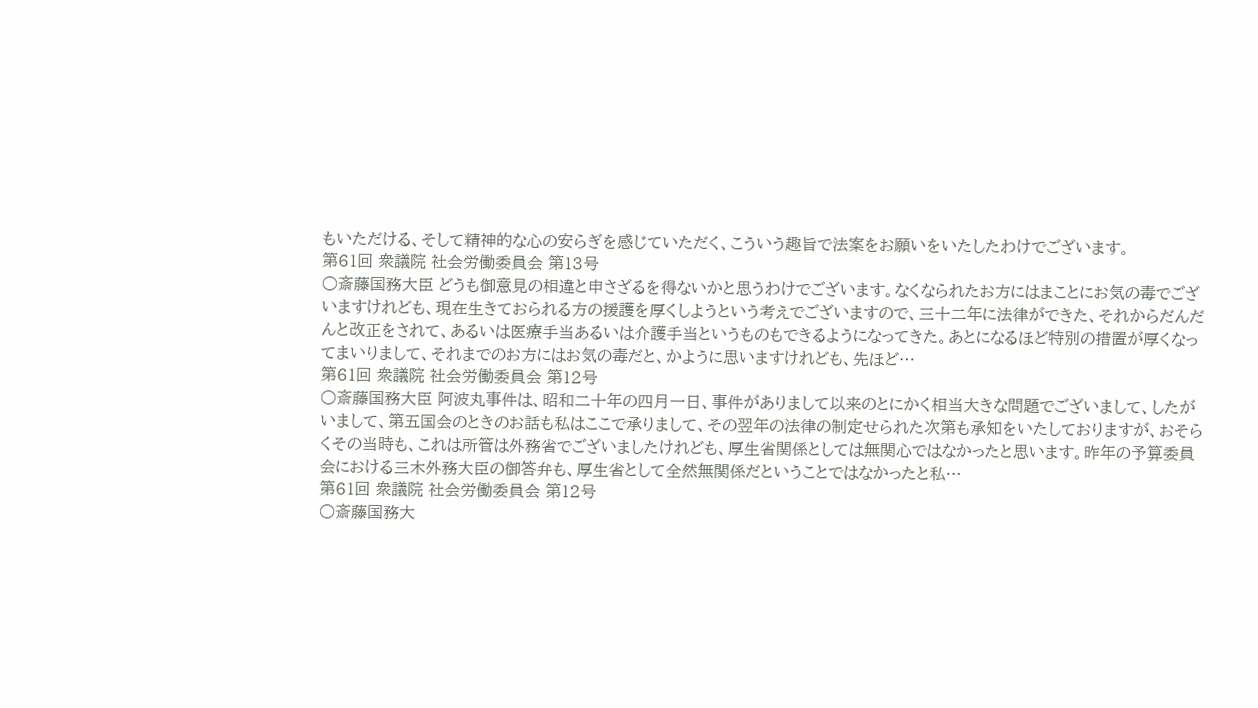もいただける、そして精神的な心の安らぎを感じていただく、こういう趣旨で法案をお願いをいたしたわけでございます。
第61回 衆議院 社会労働委員会 第13号
○斎藤国務大臣 どうも御意見の相違と申さざるを得ないかと思うわけでございます。なくなられたお方にはまことにお気の毒でございますけれども、現在生きておられる方の援護を厚くしようという考えでございますので、三十二年に法律ができた、それからだんだんと改正をされて、あるいは医療手当あるいは介護手当というものもできるようになってきた。あとになるほど特別の措置が厚くなってまいりまして、それまでのお方にはお気の毒だと、かように思いますけれども、先ほど…
第61回 衆議院 社会労働委員会 第12号
○斎藤国務大臣 阿波丸事件は、昭和二十年の四月一日、事件がありまして以来のとにかく相当大きな問題でございまして、したがいまして、第五国会のときのお話も私はここで承りまして、その翌年の法律の制定せられた次第も承知をいたしておりますが、おそらくその当時も、これは所管は外務省でございましたけれども、厚生省関係としては無関心ではなかったと思います。昨年の予算委員会における三木外務大臣の御答弁も、厚生省として全然無関係だということではなかったと私…
第61回 衆議院 社会労働委員会 第12号
○斎藤国務大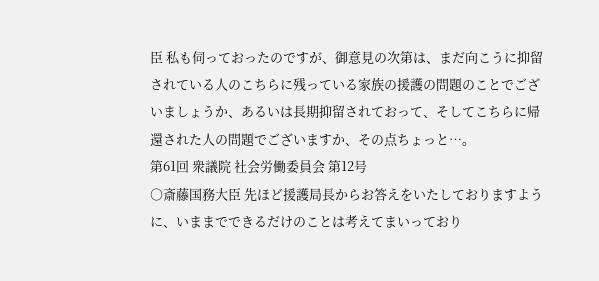臣 私も伺っておったのですが、御意見の次第は、まだ向こうに抑留されている人のこちらに残っている家族の援護の問題のことでございましょうか、あるいは長期抑留されておって、そしてこちらに帰還された人の問題でございますか、その点ちょっと…。
第61回 衆議院 社会労働委員会 第12号
○斎藤国務大臣 先ほど援護局長からお答えをいたしておりますように、いままでできるだけのことは考えてまいっており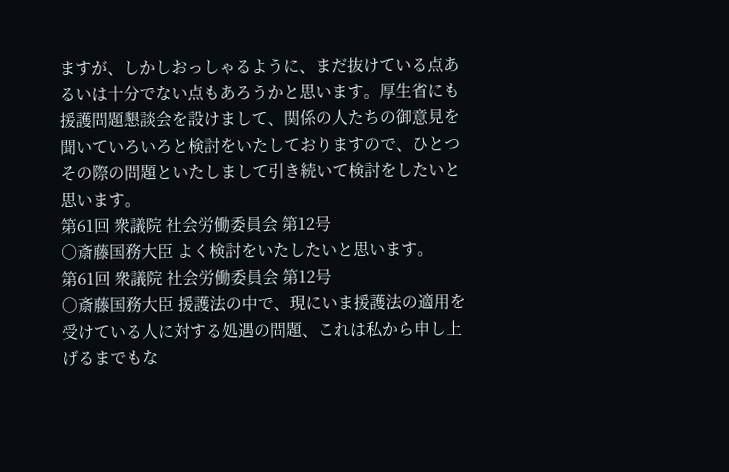ますが、しかしおっしゃるように、まだ抜けている点あるいは十分でない点もあろうかと思います。厚生省にも援護問題懇談会を設けまして、関係の人たちの御意見を聞いていろいろと検討をいたしておりますので、ひとつその際の問題といたしまして引き続いて検討をしたいと思います。
第61回 衆議院 社会労働委員会 第12号
○斎藤国務大臣 よく検討をいたしたいと思います。
第61回 衆議院 社会労働委員会 第12号
○斎藤国務大臣 援護法の中で、現にいま援護法の適用を受けている人に対する処遇の問題、これは私から申し上げるまでもな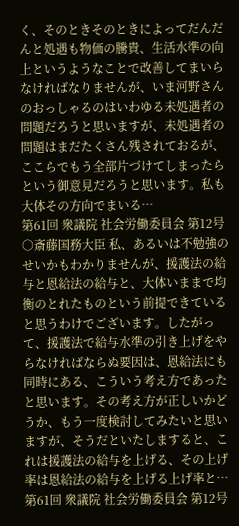く、そのときそのときによってだんだんと処遇も物価の騰貴、生活水準の向上というようなことで改善してまいらなければなりませんが、いま河野さんのおっしゃるのはいわゆる未処遇者の問題だろうと思いますが、未処遇者の問題はまだたくさん残されておるが、ここらでもう全部片づけてしまったらという御意見だろうと思います。私も大体その方向でまいる…
第61回 衆議院 社会労働委員会 第12号
○斎藤国務大臣 私、あるいは不勉強のせいかもわかりませんが、援護法の給与と恩給法の給与と、大体いままで均衡のとれたものという前提できていると思うわけでございます。したがって、援護法で給与水準の引き上げをやらなければならぬ要因は、恩給法にも同時にある、こういう考え方であったと思います。その考え方が正しいかどうか、もう一度検討してみたいと思いますが、そうだといたしますると、これは援護法の給与を上げる、その上げ率は恩給法の給与を上げる上げ率と…
第61回 衆議院 社会労働委員会 第12号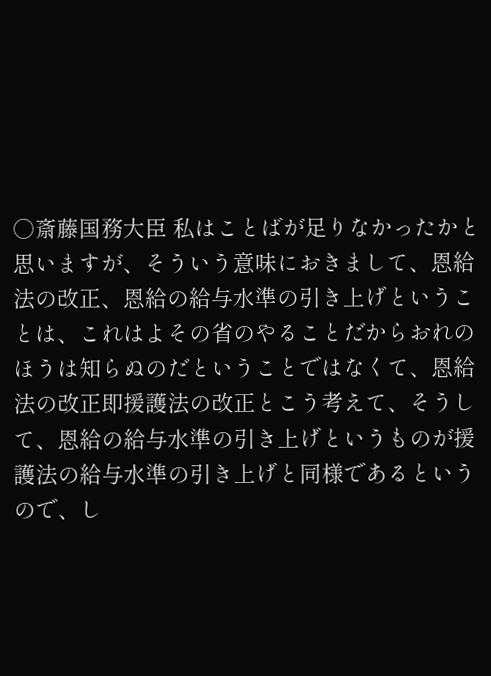○斎藤国務大臣 私はことばが足りなかったかと思いますが、そういう意味におきまして、恩給法の改正、恩給の給与水準の引き上げということは、これはよその省のやることだからおれのほうは知らぬのだということではなくて、恩給法の改正即援護法の改正とこう考えて、そうして、恩給の給与水準の引き上げというものが援護法の給与水準の引き上げと同様であるというので、し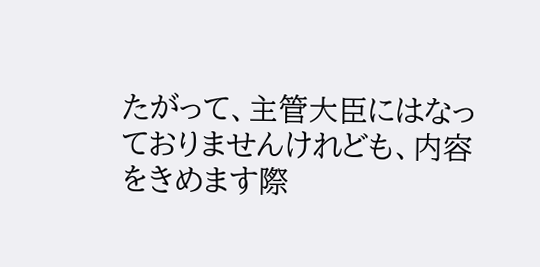たがって、主管大臣にはなっておりませんけれども、内容をきめます際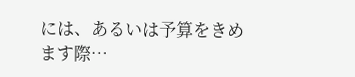には、あるいは予算をきめます際…